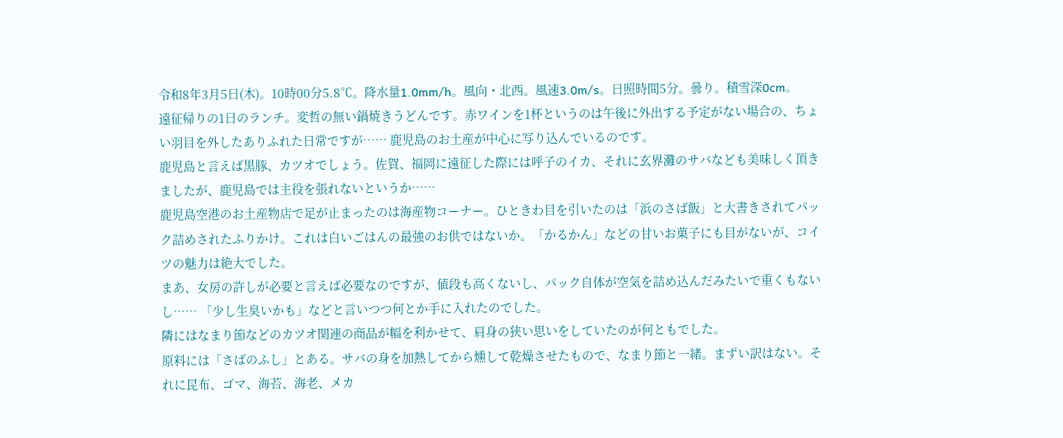令和8年3月5日(木)。10時00分5.8℃。降水量1.0mm/h。風向・北西。風速3.0m/s。日照時間5分。曇り。積雪深0cm。
遠征帰りの1日のランチ。変哲の無い鍋焼きうどんです。赤ワインを1杯というのは午後に外出する予定がない場合の、ちょい羽目を外したありふれた日常ですが…… 鹿児島のお土産が中心に写り込んでいるのです。
鹿児島と言えば黒豚、カツオでしょう。佐賀、福岡に遠征した際には呼子のイカ、それに玄界灘のサバなども美味しく頂きましたが、鹿児島では主役を張れないというか……
鹿児島空港のお土産物店で足が止まったのは海産物コーナー。ひときわ目を引いたのは「浜のさば飯」と大書きされてパック詰めされたふりかけ。これは白いごはんの最強のお供ではないか。「かるかん」などの甘いお菓子にも目がないが、コイツの魅力は絶大でした。
まあ、女房の許しが必要と言えば必要なのですが、値段も高くないし、パック自体が空気を詰め込んだみたいで重くもないし…… 「少し生臭いかも」などと言いつつ何とか手に入れたのでした。
隣にはなまり節などのカツオ関連の商品が幅を利かせて、肩身の狭い思いをしていたのが何ともでした。
原料には「さばのふし」とある。サバの身を加熱してから燻して乾燥させたもので、なまり節と一緒。まずい訳はない。それに昆布、ゴマ、海苔、海老、メカ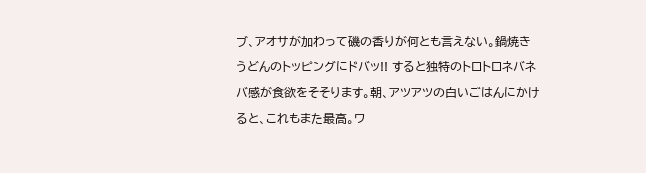ブ、アオサが加わって磯の香りが何とも言えない。鍋焼きうどんのトッピングにドバッ!! すると独特のトロトロネバネバ感が食欲をそそります。朝、アツアツの白いごはんにかけると、これもまた最高。ワ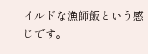イルドな漁師飯という感じです。